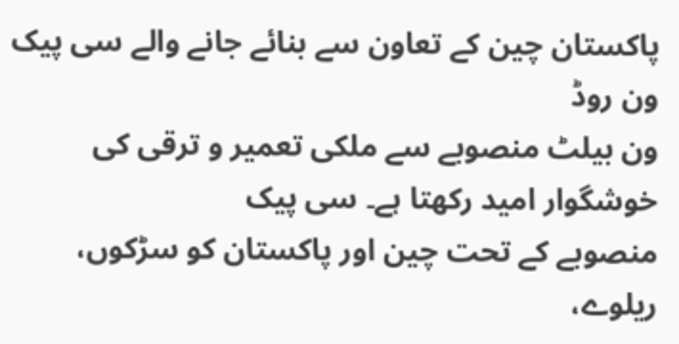پاکستان چین کے تعاون سے بنائے جانے والے سی پیک ون روڈ
ون بیلٹ منصوبے سے ملکی تعمیر و ترقی کی خوشگوار امید رکھتا ہے۔ سی پیک
منصوبے کے تحت چین اور پاکستان کو سڑکوں، ریلوے،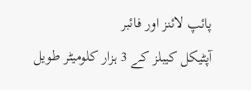پائپ لائنز اور فائبر
آپٹیکل کیبلز کے 3 ہزار کلومیٹر طویل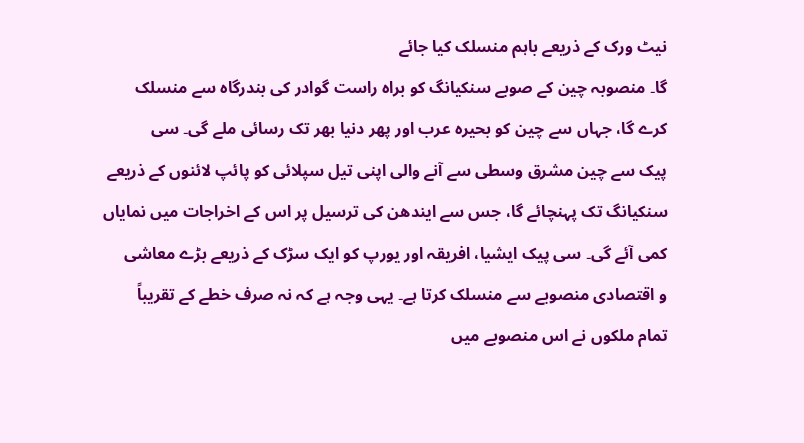نیٹ ورک کے ذریعے باہم منسلک کیا جائے
گا۔ منصوبہ چین کے صوبے سنکیانگ کو براہ راست گوادر کی بندرگاہ سے منسلک
کرے گا، جہاں سے چین کو بحیرہ عرب اور پھر دنیا بھر تک رسائی ملے گی۔ سی
پیک سے چین مشرق وسطی سے آنے والی اپنی تیل سپلائی کو پائپ لائنوں کے ذریعے
سنکیانگ تک پہنچائے گا، جس سے ایندھن کی ترسیل پر اس کے اخراجات میں نمایاں
کمی آئے گی۔ سی پیک ایشیا، افریقہ اور یورپ کو ایک سڑک کے ذریعے بڑے معاشی
و اقتصادی منصوبے سے منسلک کرتا ہے۔ یہی وجہ ہے کہ نہ صرف خطے کے تقریباً
تمام ملکوں نے اس منصوبے میں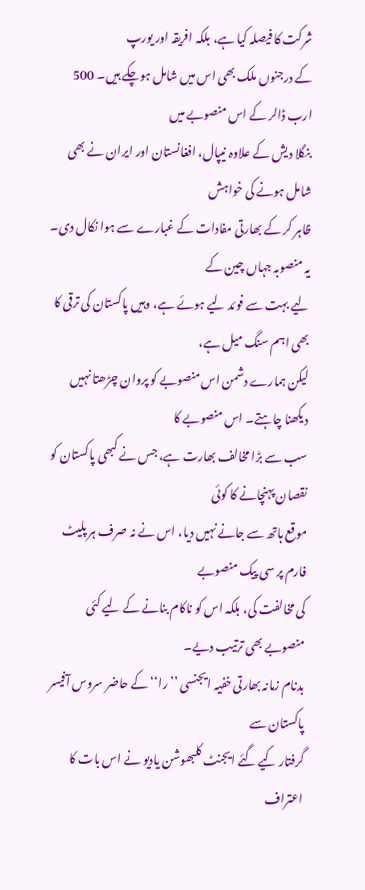شرکت کا فیصلہ کیا ہے، بلکہ افریقہ اور یورپ
کے درجنوں ملک بھی اس میں شامل ہوچکے ہیں۔ 500 ارب ڈالر کے اس منصوبے میں
بنگلا دیش کے علاوہ نیپال، افغانستان اور ایران نے بھی شامل ہونے کی خواہش
ظاہر کر کے بھارتی مفادات کے غبارے سے ہوا نکال دی۔ یہ منصوبہ جہاں چین کے
لیے بہت سے فوئد لیے ہوئے ہے، وہیں پاکستان کی ترقی کا بھی اہم سنگ میل ہے،
لیکن ہمارے دشمن اس منصوبے کو پروان چڑھتا نہیں دیکھنا چاہتے۔ اس منصوبے کا
سب سے بڑا مخالف بھارت ہے، جس نے کبھی پاکستان کو نقصان پہنچانے کا کوئی
موقع ہاتھ سے جانے نہیں دیا، اس نے نہ صرف ہر پلیٹ فارم پر سی پیک منصوبے
کی مخالفت کی، بلکہ اس کو ناکام بنانے کے لیے کئی منصوبے بھی ترتیب دیے۔
بدنام زمانہ بھارتی خفیہ ایجنسی ’’را‘‘ کے حاضر سروس آفیسر پاکستان سے
گرفتار کیے گئے ایجنٹ کلبھوشن یادیو نے اس بات کا اعتراف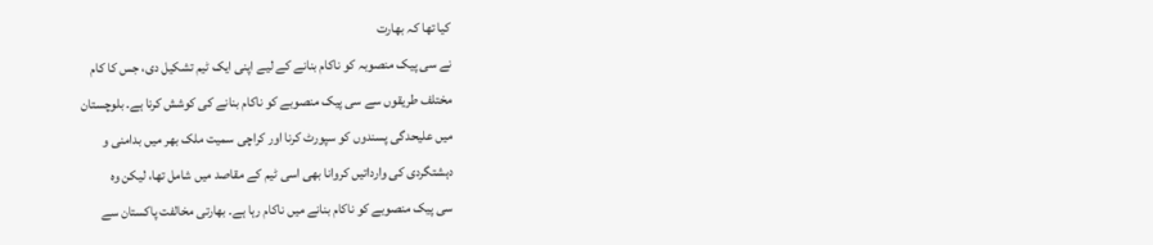کیا تھا کہ بھارت
نے سی پیک منصوبہ کو ناکام بنانے کے لیے اپنی ایک ٹیم تشکیل دی، جس کا کام
مختلف طریقوں سے سی پیک منصوبے کو ناکام بنانے کی کوشش کرنا ہے۔ بلوچستان
میں علیحدگی پسندوں کو سپورٹ کرنا اور کراچی سمیت ملک بھر میں بدامنی و
دہشتگردی کی وارداتیں کروانا بھی اسی ٹیم کے مقاصد میں شامل تھا، لیکن وہ
سی پیک منصوبے کو ناکام بنانے میں ناکام رہا ہے۔ بھارتی مخالفت پاکستان سے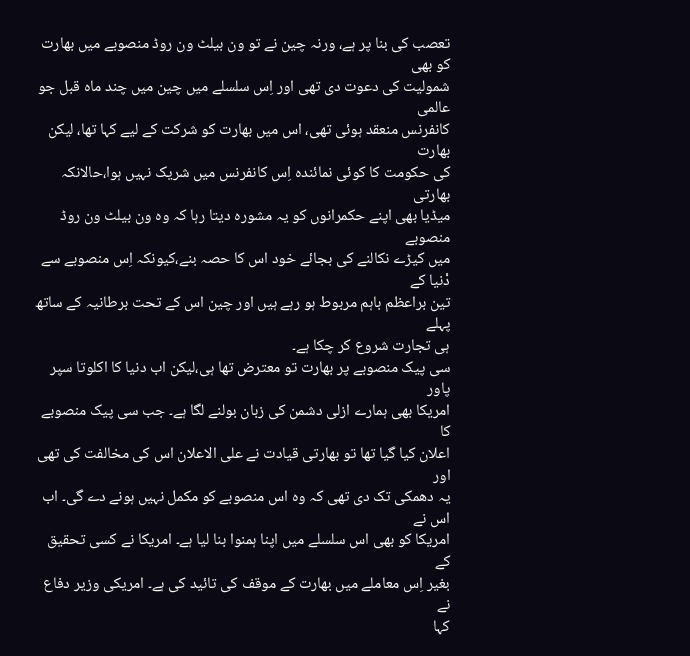تعصب کی بنا پر ہے، ورنہ چین نے تو ون بیلٹ ون روڈ منصوبے میں بھارت کو بھی
شمولیت کی دعوت دی تھی اور اِس سلسلے میں چین میں چند ماہ قبل جو عالمی
کانفرنس منعقد ہوئی تھی، اس میں بھارت کو شرکت کے لیے کہا تھا، لیکن بھارت
کی حکومت کا کوئی نمائندہ اِس کانفرنس میں شریک نہیں ہوا،حالانکہ بھارتی
میڈیا بھی اپنے حکمرانوں کو یہ مشورہ دیتا رہا کہ وہ ون بیلٹ ون روڈ منصوبے
میں کیڑے نکالنے کی بجائے خود اس کا حصہ بنے،کیونکہ اِس منصوبے سے دْنیا کے
تین براعظم باہم مربوط ہو رہے ہیں اور چین اس کے تحت برطانیہ کے ساتھ پہلے
ہی تجارت شروع کر چکا ہے۔
سی پیک منصوبے پر بھارت تو معترض تھا ہی،لیکن اب دنیا کا اکلوتا سپر پاور
امریکا بھی ہمارے ازلی دشمن کی زبان بولنے لگا ہے۔ جب سی پیک منصوبے کا
اعلان کیا گیا تھا تو بھارتی قیادت نے علی الاعلان اس کی مخالفت کی تھی اور
یہ دھمکی تک دی تھی کہ وہ اس منصوبے کو مکمل نہیں ہونے دے گی۔ اب اس نے
امریکا کو بھی اس سلسلے میں اپنا ہمنوا بنا لیا ہے۔ امریکا نے کسی تحقیق کے
بغیر اِس معاملے میں بھارت کے موقف کی تائید کی ہے۔ امریکی وزیر دفاع نے
کہا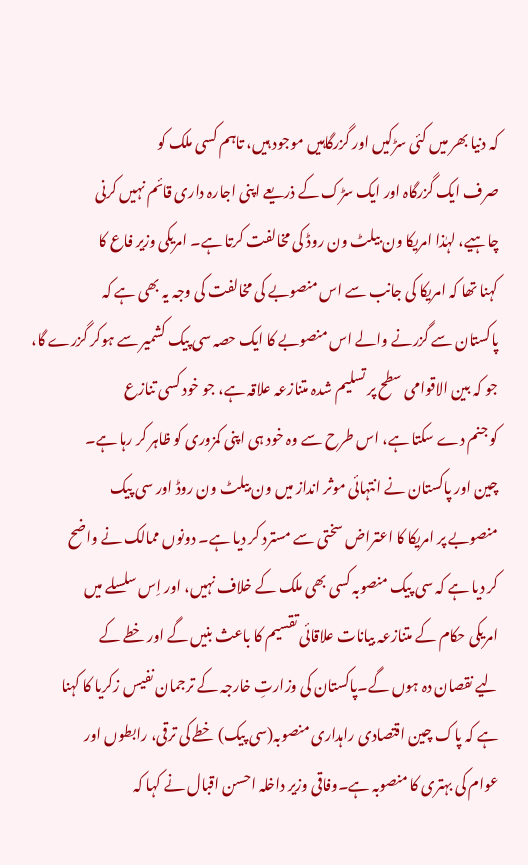کہ دنیا بھر میں کئی سڑکیں اور گزرگاہیں موجود ہیں، تاہم کسی ملک کو
صرف ایک گزرگاہ اور ایک سڑک کے ذریعے اپنی اجارہ داری قائم نہیں کرنی
چاہیے، لہٰذا امریکا ون بیلٹ ون روڈ کی مخالفت کرتا ہے۔ امریکی وزیر فاع کا
کہنا تھا کہ امریکا کی جانب سے اس منصوبے کی مخالفت کی وجہ یہ بھی ہے کہ
پاکستان سے گزرنے والے اس منصوبے کا ایک حصہ سی پیک کشمیر سے ہوکر گزرے گا،
جو کہ بین الاقوامی سطح پر تسلیم شدہ متنازعہ علاقہ ہے، جو خود کسی تنازع
کو جنم دے سکتا ہے، اس طرح سے وہ خود ہی اپنی کمزوری کو ظاہر کر رہا ہے۔
چین اور پاکستان نے انتہائی موثر انداز میں ون بیلٹ ون روڈ اور سی پیک
منصوبے پر امریکا کا اعتراض سختی سے مسترد کر دیا ہے۔ دونوں ممالک نے واضح
کر دیا ہے کہ سی پیک منصوبہ کسی بھی ملک کے خلاف نہیں، اور اِس سلسلے میں
امریکی حکام کے متنازعہ بیانات علاقائی تقسیم کا باعث بنیں گے اور خطے کے
لیے نقصان دہ ہوں گے۔پاکستان کی وزارتِ خارجہ کے ترجمان نفیس زکریا کا کہنا
ہے کہ پاک چین اقتصادی راہداری منصوبہ(سی پیک) خطے کی ترقی، رابطوں اور
عوام کی بہتری کا منصوبہ ہے۔وفاقی وزیر داخلہ احسن اقبال نے کہا کہ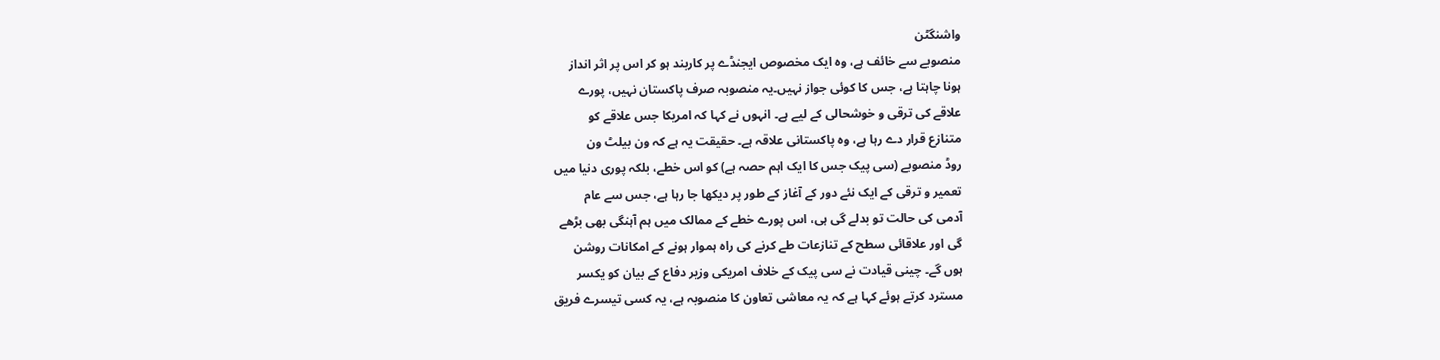واشنگٹن
منصوبے سے خائف ہے، وہ ایک مخصوص ایجنڈے پر کاربند ہو کر اس پر اثر انداز
ہونا چاہتا ہے، جس کا کوئی جواز نہیں۔یہ منصوبہ صرف پاکستان نہیں، پورے
علاقے کی ترقی و خوشحالی کے لیے ہے۔ انہوں نے کہا کہ امریکا جس علاقے کو
متنازع قرار دے رہا ہے، وہ پاکستانی علاقہ ہے۔ حقیقت یہ ہے کہ ون بیلٹ ون
روڈ منصوبے (سی پیک جس کا ایک اہم حصہ ہے) کو اس خطے، بلکہ پوری دنیا میں
تعمیر و ترقی کے ایک نئے دور کے آغاز کے طور پر دیکھا جا رہا ہے، جس سے عام
آدمی کی حالت تو بدلے گی ہی، اس پورے خطے کے ممالک میں ہم آہنگی بھی بڑھے
گی اور علاقائی سطح کے تنازعات طے کرنے کی راہ ہموار ہونے کے امکانات روشن
ہوں گے۔ چینی قیادت نے سی پیک کے خلاف امریکی وزیر دفاع کے بیان کو یکسر
مسترد کرتے ہوئے کہا ہے کہ یہ معاشی تعاون کا منصوبہ ہے، یہ کسی تیسرے فریق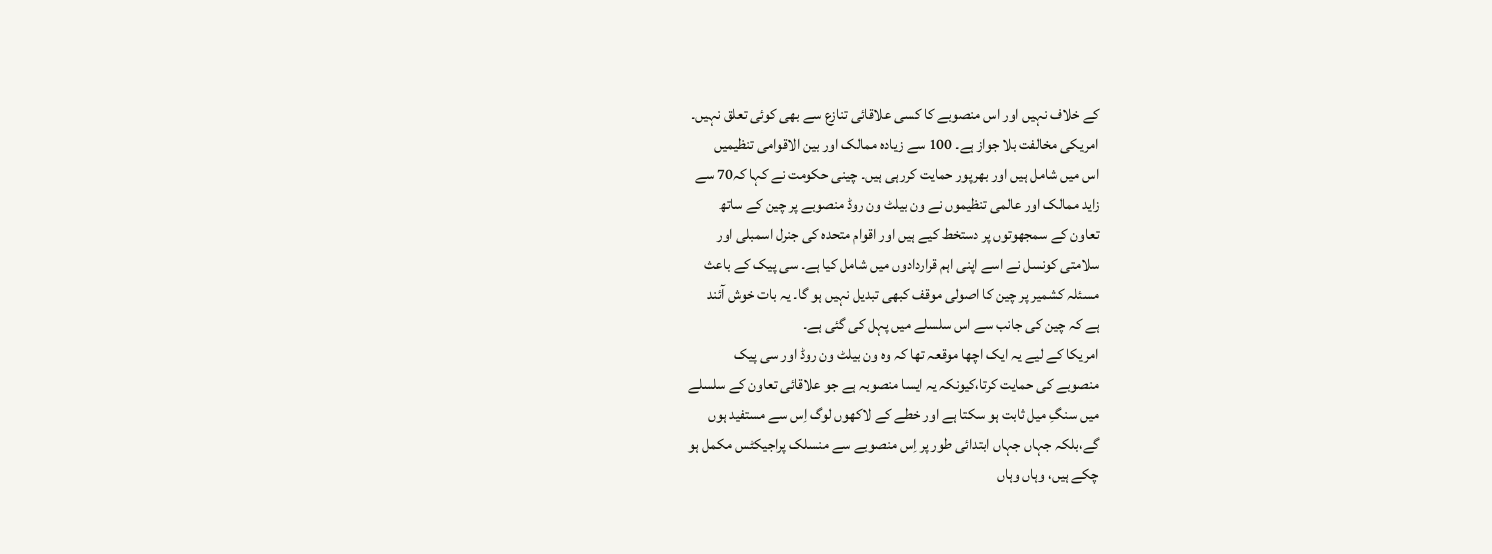کے خلاف نہیں اور اس منصوبے کا کسی علاقائی تنازع سے بھی کوئی تعلق نہیں۔
امریکی مخالفت بلا جواز ہے۔ 100 سے زیادہ ممالک اور بین الاقوامی تنظیمیں
اس میں شامل ہیں اور بھرپور حمایت کررہی ہیں۔ چینی حکومت نے کہا کہ70 سے
زاید ممالک اور عالمی تنظیموں نے ون بیلٹ ون روڈ منصوبے پر چین کے ساتھ
تعاون کے سمجھوتوں پر دستخط کیے ہیں اور اقوام متحدہ کی جنرل اسمبلی اور
سلامتی کونسل نے اسے اپنی اہم قراردادوں میں شامل کیا ہے۔ سی پیک کے باعث
مسئلہ کشمیر پر چین کا اصولی موقف کبھی تبدیل نہیں ہو گا۔ یہ بات خوش آئند
ہے کہ چین کی جانب سے اس سلسلے میں پہل کی گئی ہے۔
امریکا کے لیے یہ ایک اچھا موقعہ تھا کہ وہ ون بیلٹ ون روڈ اور سی پیک
منصوبے کی حمایت کرتا،کیونکہ یہ ایسا منصوبہ ہے جو علاقائی تعاون کے سلسلے
میں سنگِ میل ثابت ہو سکتا ہے اور خطے کے لاکھوں لوگ اِس سے مستفید ہوں
گے،بلکہ جہاں جہاں ابتدائی طور پر اِس منصوبے سے منسلک پراجیکٹس مکمل ہو
چکے ہیں، وہاں وہاں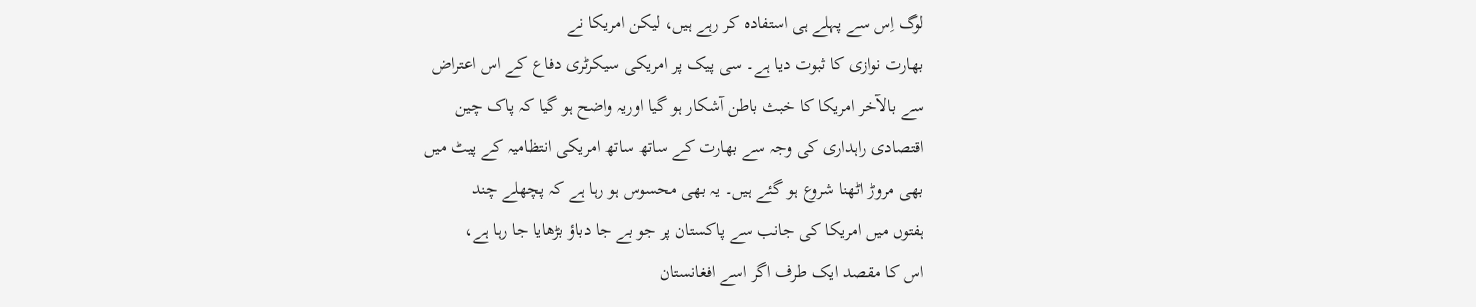لوگ اِس سے پہلے ہی استفادہ کر رہے ہیں، لیکن امریکا نے
بھارت نوازی کا ثبوت دیا ہے۔ سی پیک پر امریکی سیکرٹری دفاع کے اس اعتراض
سے بالآخر امریکا کا خبث باطن آشکار ہو گیا اوریہ واضح ہو گیا کہ پاک چین
اقتصادی راہداری کی وجہ سے بھارت کے ساتھ ساتھ امریکی انتظامیہ کے پیٹ میں
بھی مروڑ اٹھنا شروع ہو گئے ہیں۔ یہ بھی محسوس ہو رہا ہے کہ پچھلے چند
ہفتوں میں امریکا کی جانب سے پاکستان پر جو بے جا دباؤ بڑھایا جا رہا ہے،
اس کا مقصد ایک طرف اگر اسے افغانستان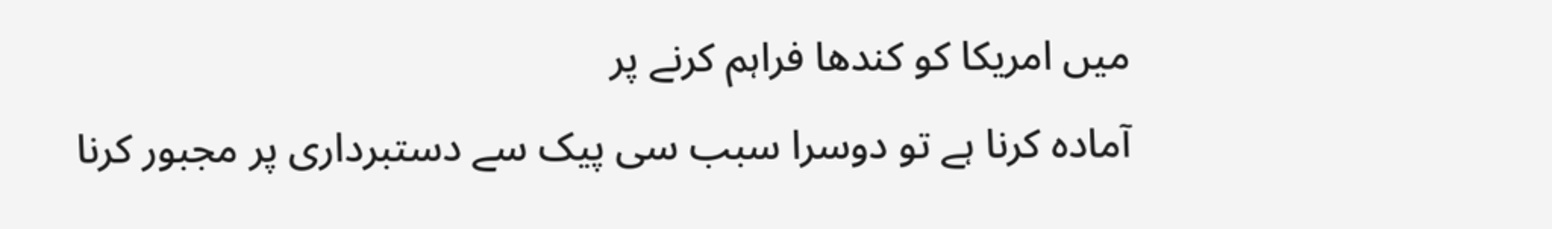میں امریکا کو کندھا فراہم کرنے پر
آمادہ کرنا ہے تو دوسرا سبب سی پیک سے دستبرداری پر مجبور کرنا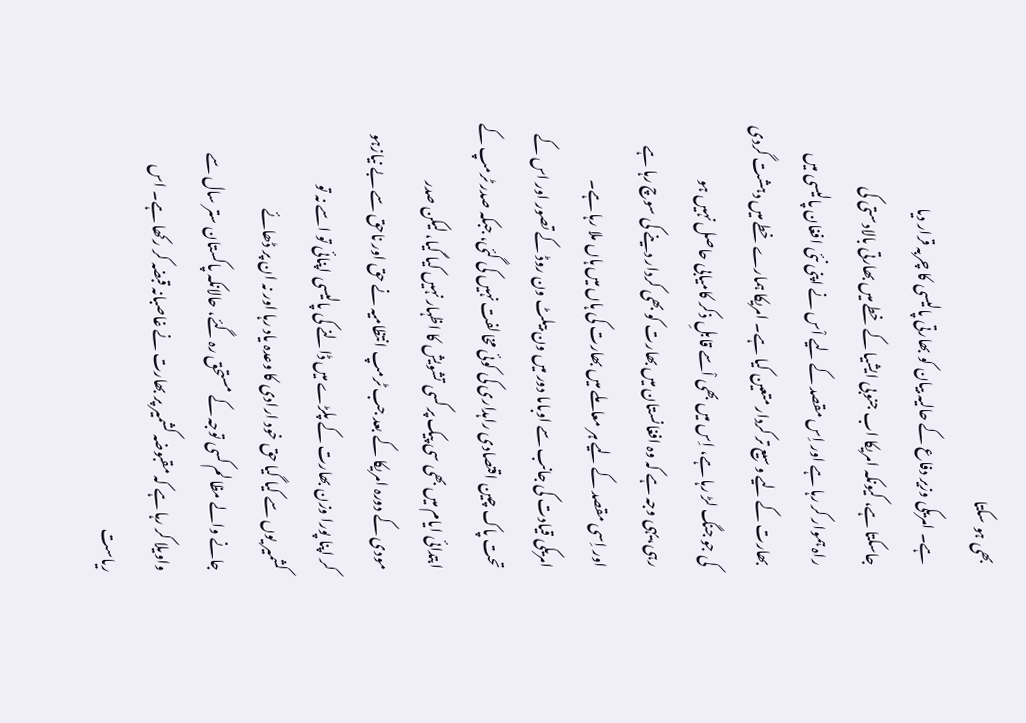بھی ہو سکتا
ہے۔ امریکی وزیر دفاع کے حالیہ بیان کو بھارتی پالیسی کا چربہ قرار دیا
جاسکتا ہے، کیونکہ امریکا اب جنوبی ایشیا کے خطے میں بھارتی بالادستی کی
راہ ہموار کر رہا ہے اور اِس مقصد کے لیے اْس نے اپنی نئی افغان پالیسی میں
بھارت کے لیے وسیع تر کردار متعین کیا ہے۔ امریکا ہمارے خطے میں دہشت گردی
کی جو جنگ لڑ رہا ہے، اِس میں بھی اْسے قابلِ ذکر کامیابی حاصل نہیں ہو
رہی،یہی وجہ ہے کہ وہ افغانستان میں بھارت کو بھی کردار دینے کی سوچ رہا ہے
اور اِسی مقصد کے لیے ہر معاملے میں بھارت کی ہاں میں ہاں ملا رہا ہے۔
امریکی قیادت کی جانب سے اوباما دور میں ون بیلٹ ون روڈ کے تصور اور اس کے
تحت پاک چین اقتصادی راہداری کی کوئی مخالفت نہیں کی گئی، جبکہ صدر ٹرمپ کے
ابتدائی ایام میں بھی سی پیک پر کسی تشویش کا اظہار نہیں کیا گیا، لیکن صدر
مودی کے دورہ امریکا کے بعد جب ٹرمپ انتظامیہ نے حق اور ناحق سے بے نیازہو
کر اپنا پورا وزن بھارت کے پلڑے میں ڈالنے کی پالیسی اپنائی تو اسے نہ تو
کشمیر یوں سے کیا گیا حق خود ارادی کا وعدہ یاد رہا اور نہ ان پر ڈھائے
جانے والے مظالم کسی توجہ کے مستحق رہ گئے، حالانکہ پاکستان ستر سال سے
واویلا کر رہا ہے کہ مقبوضہ کشمیر پر بھارت نے غاصبانہ قبضہ کر رکھا ہے۔ اس
ریاست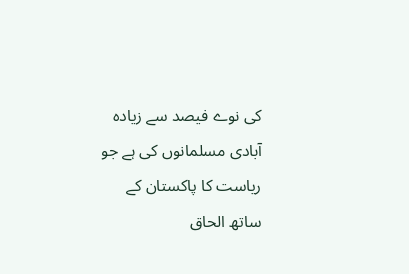کی نوے فیصد سے زیادہ آبادی مسلمانوں کی ہے جو ریاست کا پاکستان کے
ساتھ الحاق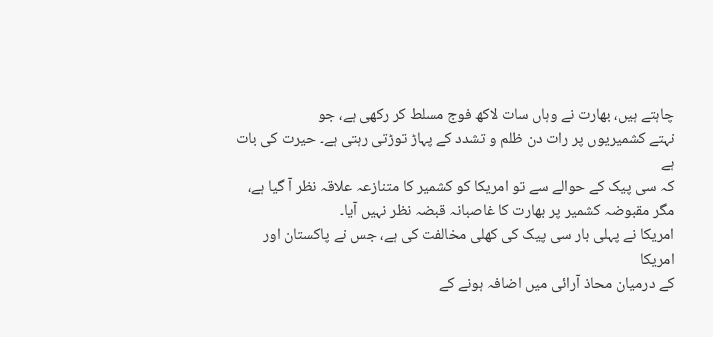چاہتے ہیں، بھارت نے وہاں سات لاکھ فوج مسلط کر رکھی ہے، جو
نہتے کشمیریوں پر رات دن ظلم و تشدد کے پہاڑ توڑتی رہتی ہے۔ حیرت کی بات ہے
کہ سی پیک کے حوالے سے تو امریکا کو کشمیر کا متنازعہ علاقہ نظر آ گیا ہے،
مگر مقبوضہ کشمیر پر بھارت کا غاصبانہ قبضہ نظر نہیں آیا۔
امریکا نے پہلی بار سی پیک کی کھلی مخالفت کی ہے، جس نے پاکستان اور امریکا
کے درمیان محاذ آرائی میں اضافہ ہونے کے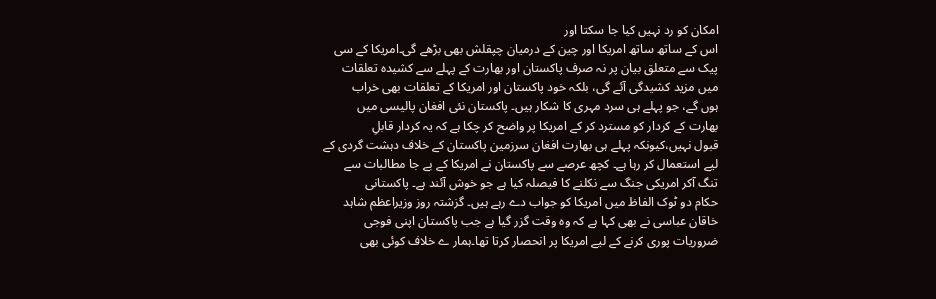امکان کو رد نہیں کیا جا سکتا اور
اس کے ساتھ ساتھ امریکا اور چین کے درمیان چپقلش بھی بڑھے گی۔امریکا کے سی
پیک سے متعلق بیان پر نہ صرف پاکستان اور بھارت کے پہلے سے کشیدہ تعلقات
میں مزید کشیدگی آئے گی، بلکہ خود پاکستان اور امریکا کے تعلقات بھی خراب
ہوں گے، جو پہلے ہی سرد مہری کا شکار ہیں۔ پاکستان نئی افغان پالیسی میں
بھارت کے کردار کو مسترد کر کے امریکا پر واضح کر چکا ہے کہ یہ کردار قابلِ
قبول نہیں،کیونکہ پہلے ہی بھارت افغان سرزمین پاکستان کے خلاف دہشت گردی کے
لیے استعمال کر رہا ہے۔ کچھ عرصے سے پاکستان نے امریکا کے بے جا مطالبات سے
تنگ آکر امریکی جنگ سے نکلنے کا فیصلہ کیا ہے جو خوش آئند ہے۔ پاکستانی
حکام دو ٹوک الفاظ میں امریکا کو جواب دے رہے ہیں۔ گزشتہ روز وزیراعظم شاہد
خاقان عباسی نے بھی کہا ہے کہ وہ وقت گزر گیا ہے جب پاکستان اپنی فوجی
ضروریات پوری کرنے کے لیے امریکا پر انحصار کرتا تھا۔ہمار ے خلاف کوئی بھی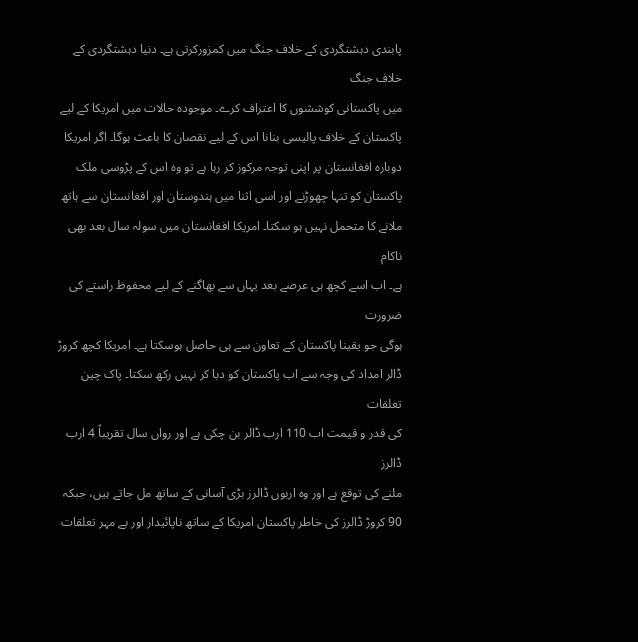پابندی دہشتگردی کے خلاف جنگ میں کمزورکرتی ہے۔ دنیا دہشتگردی کے خلاف جنگ
میں پاکستانی کوششوں کا اعتراف کرے۔ موجودہ حالات میں امریکا کے لیے
پاکستان کے خلاف پالیسی بنانا اس کے لیے نقصان کا باعث ہوگا۔ اگر امریکا
دوبارہ افغانستان پر اپنی توجہ مرکوز کر رہا ہے تو وہ اس کے پڑوسی ملک
پاکستان کو تنہا چھوڑنے اور اسی اثنا میں ہندوستان اور افغانستان سے ہاتھ
ملانے کا متحمل نہیں ہو سکتا۔ امریکا افغانستان میں سولہ سال بعد بھی ناکام
ہے۔ اب اسے کچھ ہی عرصے بعد یہاں سے بھاگنے کے لیے محفوظ راستے کی ضرورت
ہوگی جو یقینا پاکستان کے تعاون سے ہی حاصل ہوسکتا ہے۔ امریکا کچھ کروڑ
ڈالر امداد کی وجہ سے اب پاکستان کو دبا کر نہیں رکھ سکتا۔ پاک چین تعلقات
کی قدر و قیمت اب 110 ارب ڈالر بن چکی ہے اور رواں سال تقریباً 4 ارب ڈالرز
ملنے کی توقع ہے اور وہ اربوں ڈالرز بڑی آسانی کے ساتھ مل جاتے ہیں، جبکہ
90 کروڑ ڈالرز کی خاطر پاکستان امریکا کے ساتھ ناپائیدار اور بے مہر تعلقات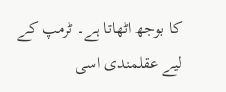کا بوجھ اٹھاتا ہے۔ ٹرمپ کے لیے عقلمندی اسی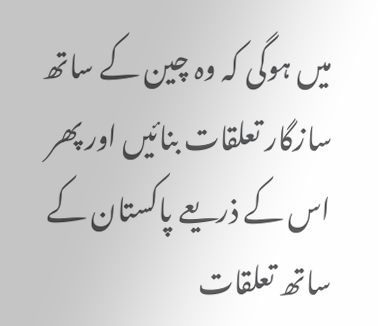میں ہوگی کہ وہ چین کے ساتھ
سازگار تعلقات بنائیں اور پھر اس کے ذریعے پاکستان کے ساتھ تعلقات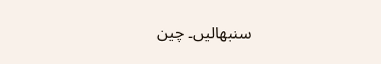سنبھالیں۔ چین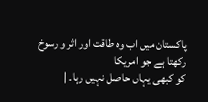پاکستان میں اب وہ طاقت اور اثر و رسوخ رکھتا ہے جو امریکا
کو کبھی یہاں حاصل نہیں رہا۔ |